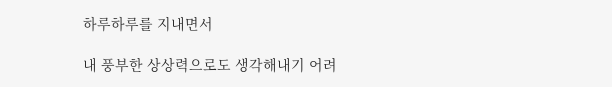하루하루를 지내면서

내 풍부한 상상력으로도 생각해내기 어려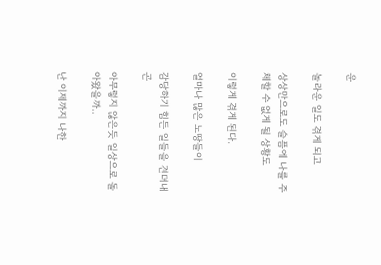운

놀라운 일도 겪게 되고

상상만으로도 슬픔에 나를 주체할 수 없게 될 상황도

이렇게 겪게 된다.

얼마나 많은 노땅들이

감당하기 힘든 일들을 견뎌내곤

아무렇지 않은듯 일상으로 돌아왔을까..

난 이제까지 나한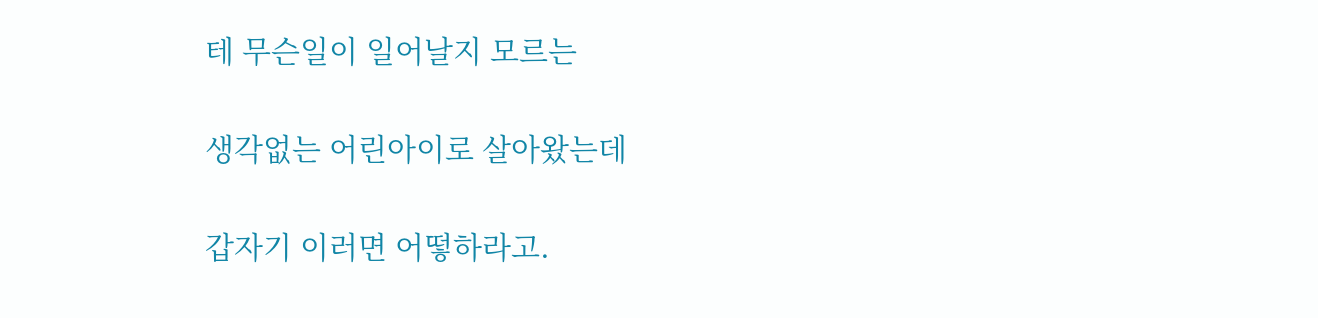테 무슨일이 일어날지 모르는

생각없는 어린아이로 살아왔는데

갑자기 이러면 어떻하라고.